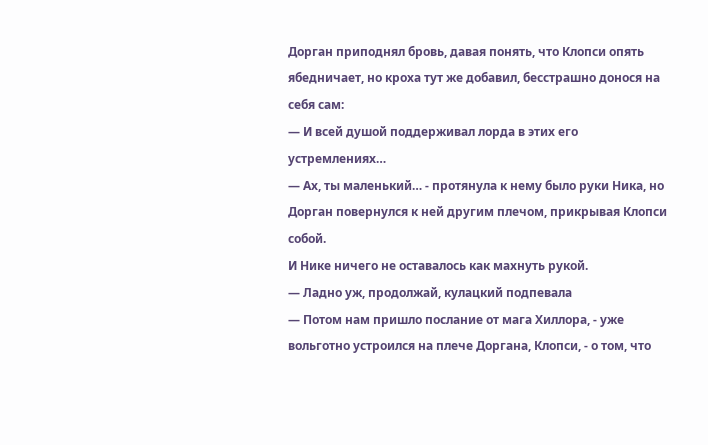Дорган приподнял бровь, давая понять, что Клопси опять ябедничает, но кроха тут же добавил, бесстрашно донося на себя сам:
— И всей душой поддерживал лорда в этих его устремлениях…
— Ах, ты маленький… - протянула к нему было руки Ника, но Дорган повернулся к ней другим плечом, прикрывая Клопси собой.
И Нике ничего не оставалось как махнуть рукой.
— Ладно уж, продолжай, кулацкий подпевала
— Потом нам пришло послание от мага Хиллора, - уже вольготно устроился на плече Доргана, Клопси, - о том, что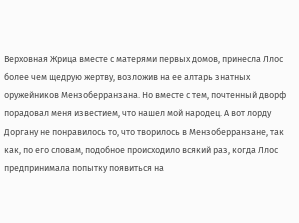Верховная Жрица вместе с матерями первых домов, принесла Ллос более чем щедрую жертву, возложив на ее алтарь знатных оружейников Мензоберранзана. Но вместе с тем, почтенный дворф порадовал меня известием, что нашел мой народец. А вот лорду Доргану не понравилось то, что творилось в Мензоберранзане, так как, по его словам, подобное происходило всякий раз, когда Ллос предпринимала попытку появиться на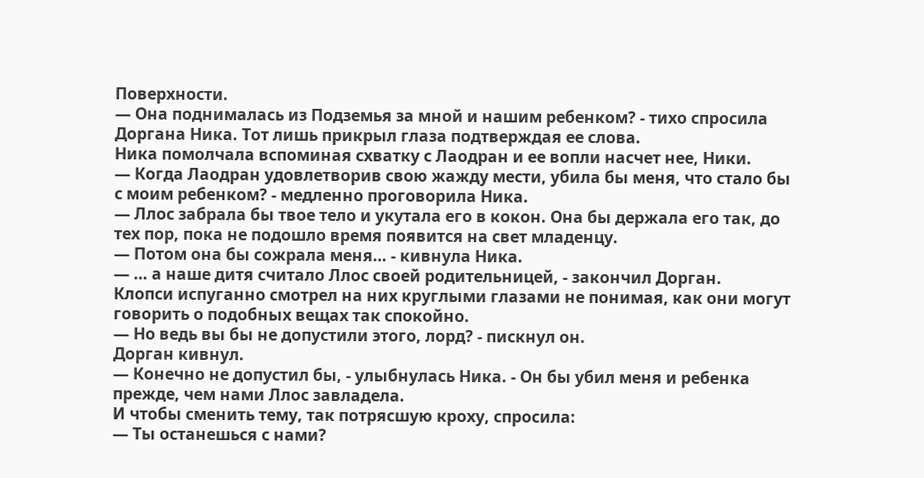Поверхности.
— Она поднималась из Подземья за мной и нашим ребенком? - тихо спросила Доргана Ника. Тот лишь прикрыл глаза подтверждая ее слова.
Ника помолчала вспоминая схватку с Лаодран и ее вопли насчет нее, Ники.
— Когда Лаодран удовлетворив свою жажду мести, убила бы меня, что стало бы с моим ребенком? - медленно проговорила Ника.
— Ллос забрала бы твое тело и укутала его в кокон. Она бы держала его так, до тех пор, пока не подошло время появится на свет младенцу.
— Потом она бы сожрала меня… - кивнула Ника.
— … а наше дитя считало Ллос своей родительницей, - закончил Дорган.
Клопси испуганно смотрел на них круглыми глазами не понимая, как они могут говорить о подобных вещах так спокойно.
— Но ведь вы бы не допустили этого, лорд? - пискнул он.
Дорган кивнул.
— Конечно не допустил бы, - улыбнулась Ника. - Он бы убил меня и ребенка прежде, чем нами Ллос завладела.
И чтобы сменить тему, так потрясшую кроху, спросила:
— Ты останешься с нами?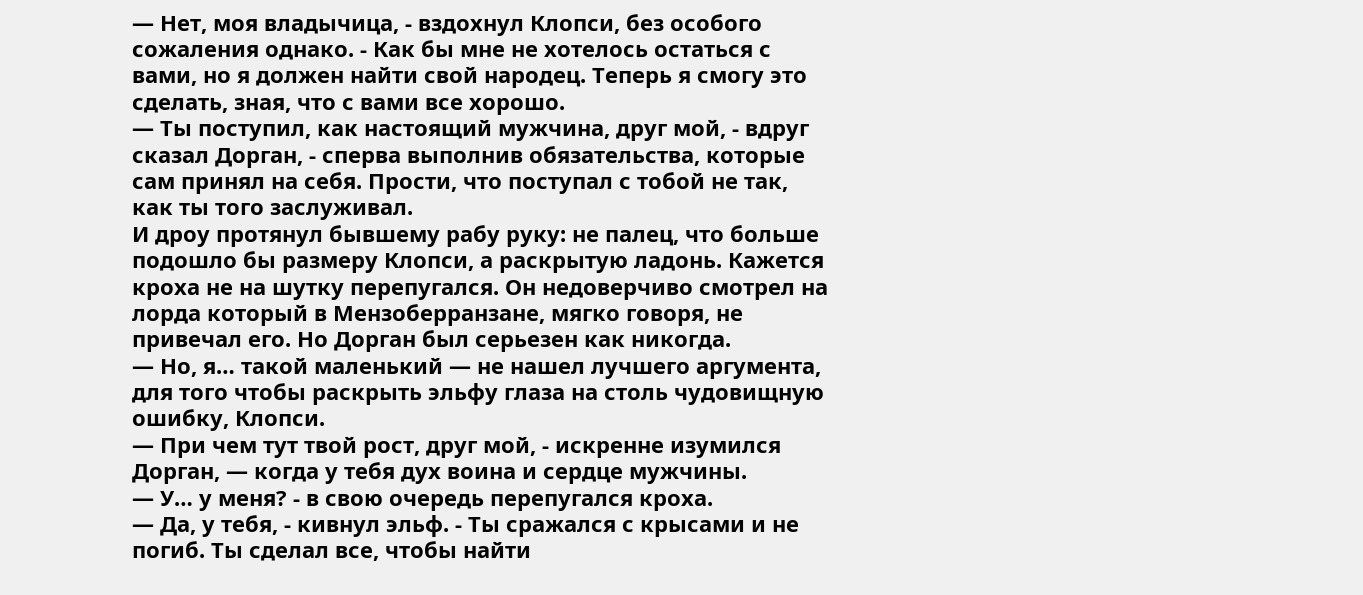— Нет, моя владычица, - вздохнул Клопси, без особого сожаления однако. - Как бы мне не хотелось остаться с вами, но я должен найти свой народец. Теперь я смогу это сделать, зная, что с вами все хорошо.
— Ты поступил, как настоящий мужчина, друг мой, - вдруг сказал Дорган, - сперва выполнив обязательства, которые сам принял на себя. Прости, что поступал с тобой не так, как ты того заслуживал.
И дроу протянул бывшему рабу руку: не палец, что больше подошло бы размеру Клопси, а раскрытую ладонь. Кажется кроха не на шутку перепугался. Он недоверчиво смотрел на лорда который в Мензоберранзане, мягко говоря, не привечал его. Но Дорган был серьезен как никогда.
— Но, я… такой маленький — не нашел лучшего аргумента, для того чтобы раскрыть эльфу глаза на столь чудовищную ошибку, Клопси.
— При чем тут твой рост, друг мой, - искренне изумился Дорган, — когда у тебя дух воина и сердце мужчины.
— У… у меня? - в свою очередь перепугался кроха.
— Да, у тебя, - кивнул эльф. - Ты сражался с крысами и не погиб. Ты сделал все, чтобы найти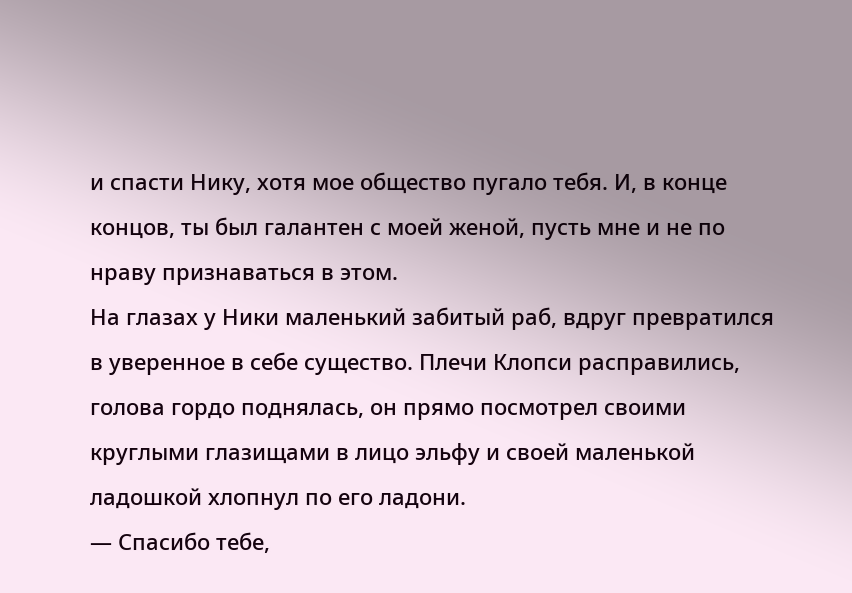и спасти Нику, хотя мое общество пугало тебя. И, в конце концов, ты был галантен с моей женой, пусть мне и не по нраву признаваться в этом.
На глазах у Ники маленький забитый раб, вдруг превратился в уверенное в себе существо. Плечи Клопси расправились, голова гордо поднялась, он прямо посмотрел своими круглыми глазищами в лицо эльфу и своей маленькой ладошкой хлопнул по его ладони.
— Спасибо тебе,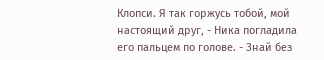Клопси. Я так горжусь тобой, мой настоящий друг, - Ника погладила его пальцем по голове. - Знай без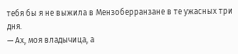тебя бы я не выжила в Мензоберранзане в те ужасных три дня.
— Ах, моя владычица, а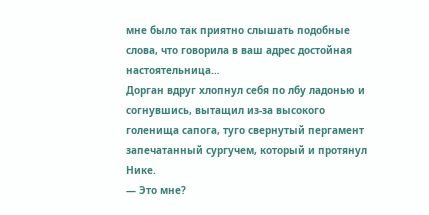мне было так приятно слышать подобные слова, что говорила в ваш адрес достойная настоятельница…
Дорган вдруг хлопнул себя по лбу ладонью и согнувшись, вытащил из-за высокого голенища сапога, туго свернутый пергамент запечатанный сургучем, который и протянул Нике.
— Это мне?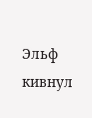Эльф кивнул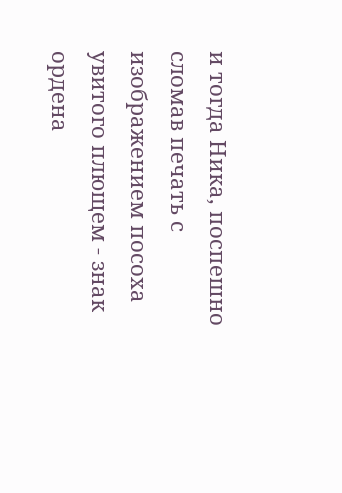и тогда Ника, поспешно сломав печать с изображением посоха увитого плющем - знак ордена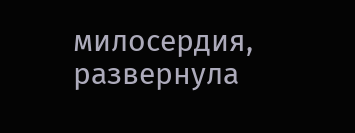милосердия, развернула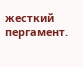жесткий пергамент.